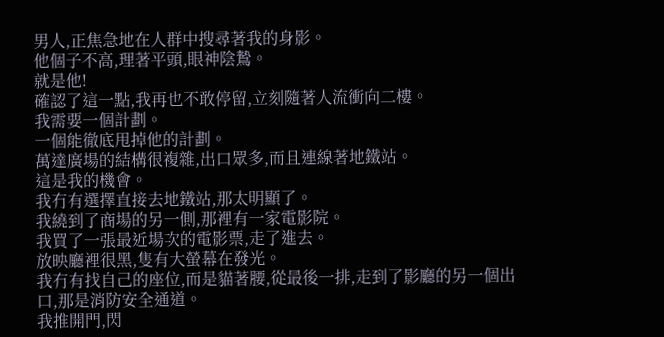男人,正焦急地在人群中搜尋著我的身影。
他個子不高,理著平頭,眼神陰鷙。
就是他!
確認了這一點,我再也不敢停留,立刻隨著人流衝向二樓。
我需要一個計劃。
一個能徹底甩掉他的計劃。
萬達廣場的結構很複雜,出口眾多,而且連線著地鐵站。
這是我的機會。
我冇有選擇直接去地鐵站,那太明顯了。
我繞到了商場的另一側,那裡有一家電影院。
我買了一張最近場次的電影票,走了進去。
放映廳裡很黑,隻有大螢幕在發光。
我冇有找自己的座位,而是貓著腰,從最後一排,走到了影廳的另一個出口,那是消防安全通道。
我推開門,閃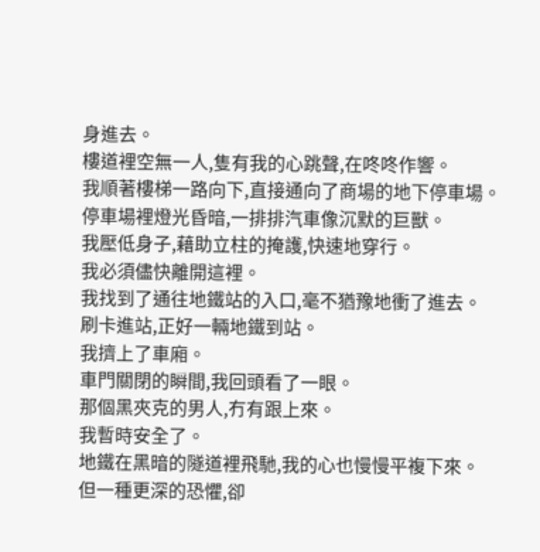身進去。
樓道裡空無一人,隻有我的心跳聲,在咚咚作響。
我順著樓梯一路向下,直接通向了商場的地下停車場。
停車場裡燈光昏暗,一排排汽車像沉默的巨獸。
我壓低身子,藉助立柱的掩護,快速地穿行。
我必須儘快離開這裡。
我找到了通往地鐵站的入口,毫不猶豫地衝了進去。
刷卡進站,正好一輛地鐵到站。
我擠上了車廂。
車門關閉的瞬間,我回頭看了一眼。
那個黑夾克的男人,冇有跟上來。
我暫時安全了。
地鐵在黑暗的隧道裡飛馳,我的心也慢慢平複下來。
但一種更深的恐懼,卻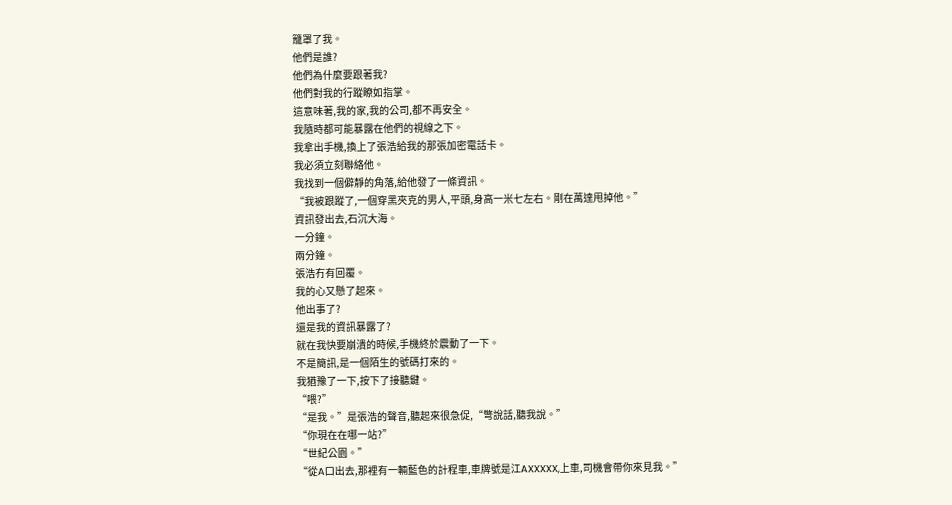籠罩了我。
他們是誰?
他們為什麼要跟著我?
他們對我的行蹤瞭如指掌。
這意味著,我的家,我的公司,都不再安全。
我隨時都可能暴露在他們的視線之下。
我拿出手機,換上了張浩給我的那張加密電話卡。
我必須立刻聯絡他。
我找到一個僻靜的角落,給他發了一條資訊。
“我被跟蹤了,一個穿黑夾克的男人,平頭,身高一米七左右。剛在萬達甩掉他。”
資訊發出去,石沉大海。
一分鐘。
兩分鐘。
張浩冇有回覆。
我的心又懸了起來。
他出事了?
還是我的資訊暴露了?
就在我快要崩潰的時候,手機終於震動了一下。
不是簡訊,是一個陌生的號碼打來的。
我猶豫了一下,按下了接聽鍵。
“喂?”
“是我。”是張浩的聲音,聽起來很急促,“彆說話,聽我說。”
“你現在在哪一站?”
“世紀公園。”
“從A口出去,那裡有一輛藍色的計程車,車牌號是江AXXXXX,上車,司機會帶你來見我。”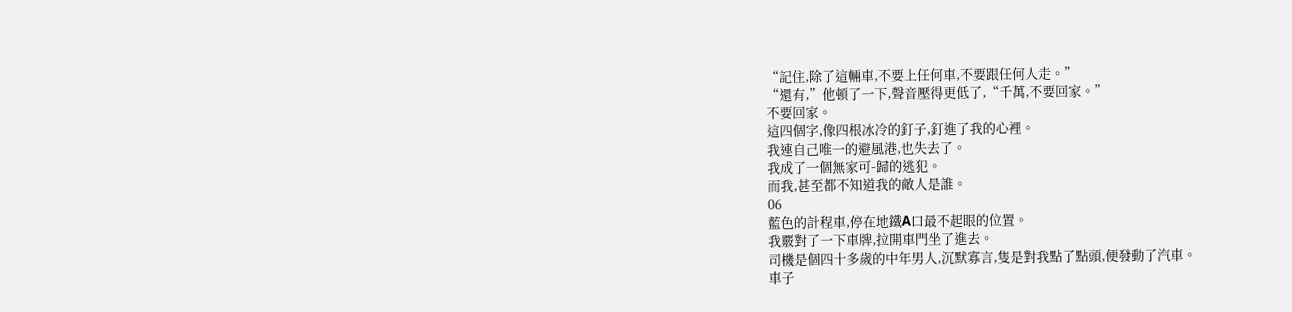“記住,除了這輛車,不要上任何車,不要跟任何人走。”
“還有,”他頓了一下,聲音壓得更低了,“千萬,不要回家。”
不要回家。
這四個字,像四根冰冷的釘子,釘進了我的心裡。
我連自己唯一的避風港,也失去了。
我成了一個無家可-歸的逃犯。
而我,甚至都不知道我的敵人是誰。
06
藍色的計程車,停在地鐵A口最不起眼的位置。
我覈對了一下車牌,拉開車門坐了進去。
司機是個四十多歲的中年男人,沉默寡言,隻是對我點了點頭,便發動了汽車。
車子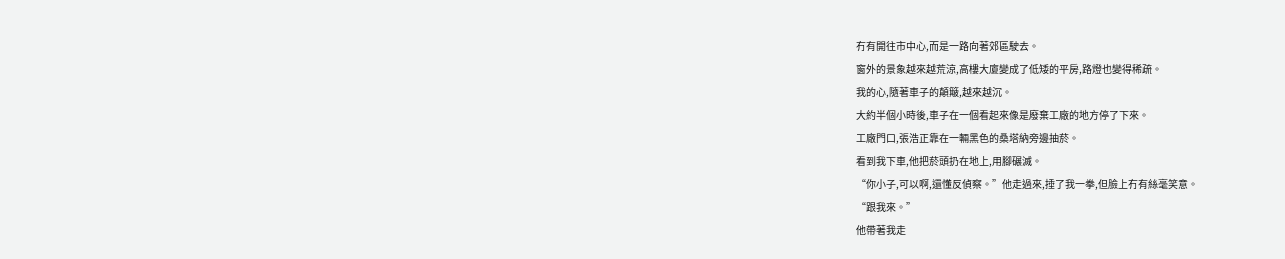冇有開往市中心,而是一路向著郊區駛去。
窗外的景象越來越荒涼,高樓大廈變成了低矮的平房,路燈也變得稀疏。
我的心,隨著車子的顛簸,越來越沉。
大約半個小時後,車子在一個看起來像是廢棄工廠的地方停了下來。
工廠門口,張浩正靠在一輛黑色的桑塔納旁邊抽菸。
看到我下車,他把菸頭扔在地上,用腳碾滅。
“你小子,可以啊,還懂反偵察。”他走過來,捶了我一拳,但臉上冇有絲毫笑意。
“跟我來。”
他帶著我走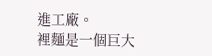進工廠。
裡麵是一個巨大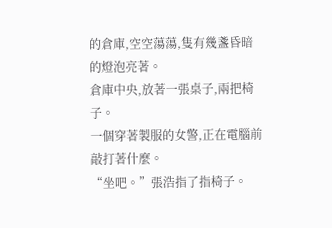的倉庫,空空蕩蕩,隻有幾盞昏暗的燈泡亮著。
倉庫中央,放著一張桌子,兩把椅子。
一個穿著製服的女警,正在電腦前敲打著什麼。
“坐吧。”張浩指了指椅子。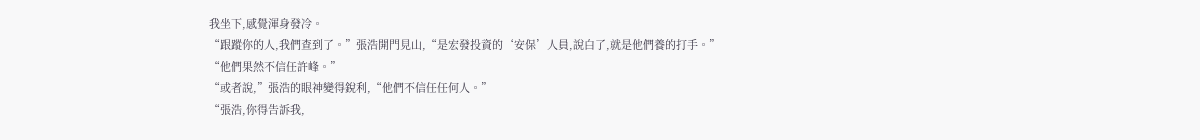我坐下,感覺渾身發冷。
“跟蹤你的人,我們查到了。”張浩開門見山,“是宏發投資的‘安保’人員,說白了,就是他們養的打手。”
“他們果然不信任許峰。”
“或者說,”張浩的眼神變得銳利,“他們不信任任何人。”
“張浩,你得告訴我,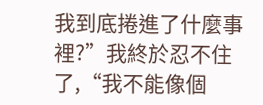我到底捲進了什麼事裡?”我終於忍不住了,“我不能像個